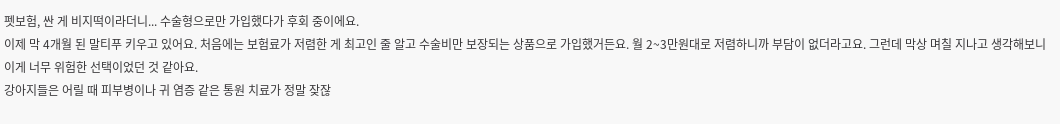펫보험, 싼 게 비지떡이라더니... 수술형으로만 가입했다가 후회 중이에요.
이제 막 4개월 된 말티푸 키우고 있어요. 처음에는 보험료가 저렴한 게 최고인 줄 알고 수술비만 보장되는 상품으로 가입했거든요. 월 2~3만원대로 저렴하니까 부담이 없더라고요. 그런데 막상 며칠 지나고 생각해보니 이게 너무 위험한 선택이었던 것 같아요.
강아지들은 어릴 때 피부병이나 귀 염증 같은 통원 치료가 정말 잦잖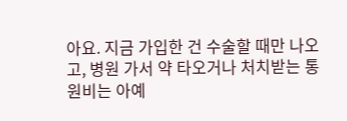아요. 지금 가입한 건 수술할 때만 나오고, 병원 가서 약 타오거나 처치받는 통원비는 아예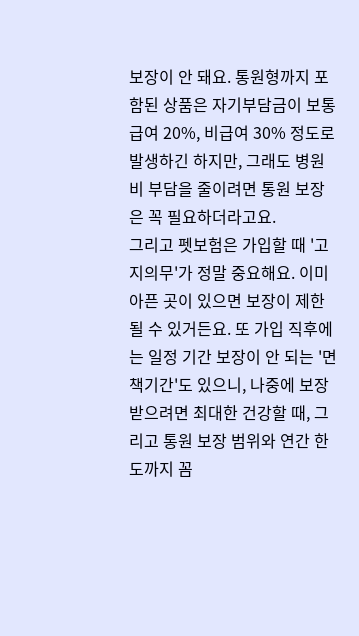보장이 안 돼요. 통원형까지 포함된 상품은 자기부담금이 보통 급여 20%, 비급여 30% 정도로 발생하긴 하지만, 그래도 병원비 부담을 줄이려면 통원 보장은 꼭 필요하더라고요.
그리고 펫보험은 가입할 때 '고지의무'가 정말 중요해요. 이미 아픈 곳이 있으면 보장이 제한될 수 있거든요. 또 가입 직후에는 일정 기간 보장이 안 되는 '면책기간'도 있으니, 나중에 보장받으려면 최대한 건강할 때, 그리고 통원 보장 범위와 연간 한도까지 꼼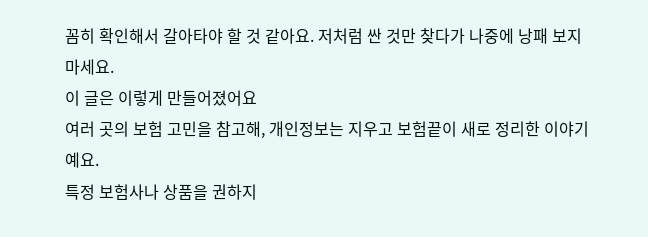꼼히 확인해서 갈아타야 할 것 같아요. 저처럼 싼 것만 찾다가 나중에 낭패 보지 마세요.
이 글은 이렇게 만들어졌어요
여러 곳의 보험 고민을 참고해, 개인정보는 지우고 보험끝이 새로 정리한 이야기예요.
특정 보험사나 상품을 권하지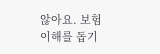않아요. 보험 이해를 돕기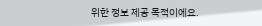위한 정보 제공 목적이에요.